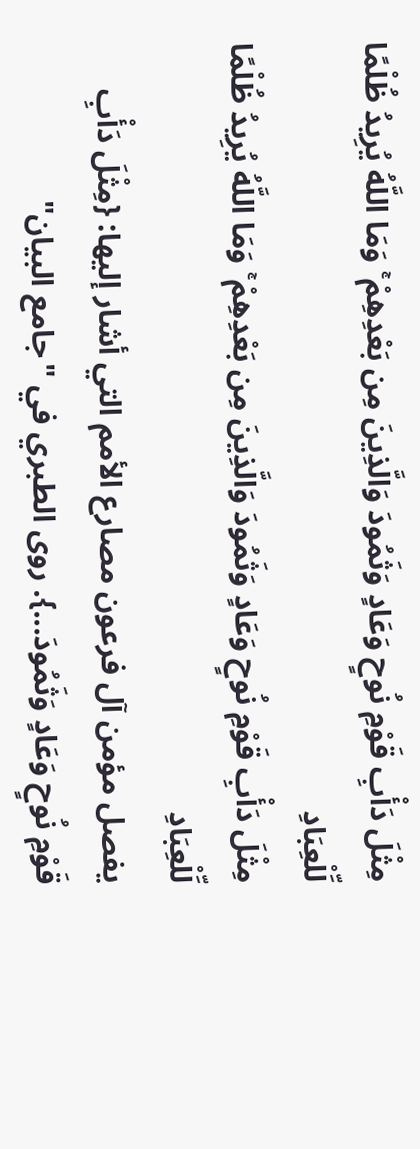مِثْلَ دَأْبِ قَوْمِ نُوحٍ وَعَادٍ وَثَمُودَ وَالَّذِينَ مِن بَعْدِهِمْ ۚ وَمَا اللَّهُ يُرِيدُ ظُلْمًا لِّلْعِبَادِ
مِثْلَ دَأْبِ قَوْمِ نُوحٍ وَعَادٍ وَثَمُودَ وَالَّذِينَ مِن بَعْدِهِمْ ۚ وَمَا اللَّهُ يُرِيدُ ظُلْمًا لِّلْعِبَادِ
يفصل مؤمن آل فرعون مصارع الأمم التي أشار إليها: {مِثْلَ دَأْبِ قَوْمِ نُوحٍ وَعَادٍ وَثَمُودَ...}. روى الطبري في "جامع البيان"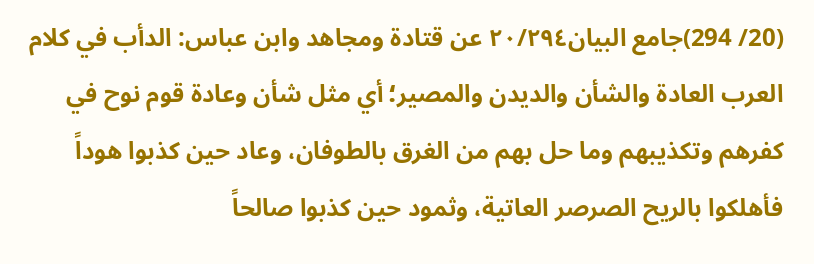(20/ 294)جامع البيان٢٠/٢٩٤ عن قتادة ومجاهد وابن عباس: الدأب في كلام العرب العادة والشأن والديدن والمصير؛ أي مثل شأن وعادة قوم نوح في كفرهم وتكذيبهم وما حل بهم من الغرق بالطوفان، وعاد حين كذبوا هوداً فأهلكوا بالريح الصرصر العاتية، وثمود حين كذبوا صالحاً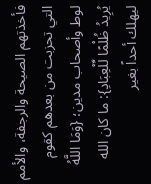فأخذتهم الصيحة والرجفة، والأمم التي تحزبت من بعدهم كقوم لوط وأصحاب مدين؛ {وَمَا اللَّهُ يُرِيدُ ظُلْمًا لِّلْعِبَادِ}: ما كان الله ليهلك أحداً بغير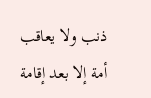ذنب ولا يعاقب أمة إلا بعد إقامة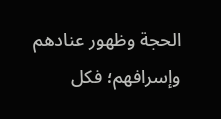الحجة وظهور عنادهم وإسرافهم؛ فكل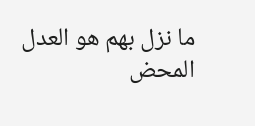ما نزل بهم هو العدل المحض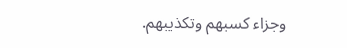وجزاء كسبهم وتكذيبهم.